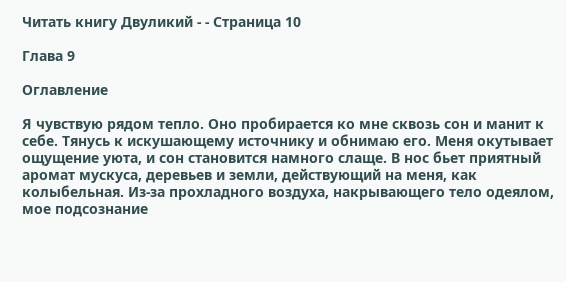Читать книгу Двуликий - - Страница 10

Глава 9

Оглавление

Я чувствую рядом тепло. Оно пробирается ко мне сквозь сон и манит к себе. Тянусь к искушающему источнику и обнимаю его. Меня окутывает ощущение уюта, и сон становится намного слаще. В нос бьет приятный аромат мускуса, деревьев и земли, действующий на меня, как колыбельная. Из-за прохладного воздуха, накрывающего тело одеялом, мое подсознание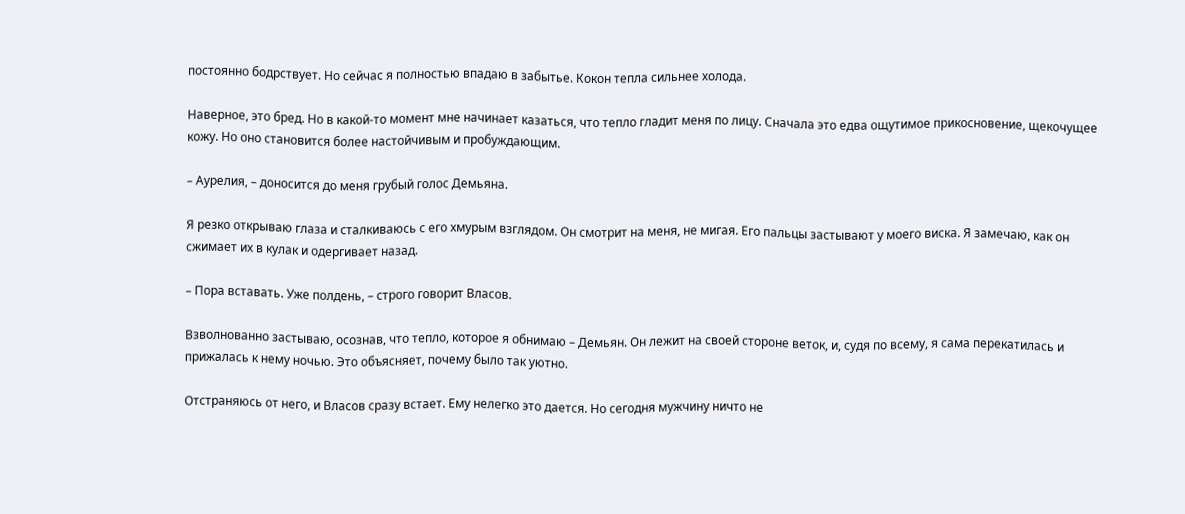постоянно бодрствует. Но сейчас я полностью впадаю в забытье. Кокон тепла сильнее холода.

Наверное, это бред. Но в какой-то момент мне начинает казаться, что тепло гладит меня по лицу. Сначала это едва ощутимое прикосновение, щекочущее кожу. Но оно становится более настойчивым и пробуждающим.

– Аурелия, – доносится до меня грубый голос Демьяна.

Я резко открываю глаза и сталкиваюсь с его хмурым взглядом. Он смотрит на меня, не мигая. Его пальцы застывают у моего виска. Я замечаю, как он сжимает их в кулак и одергивает назад.

– Пора вставать. Уже полдень, – строго говорит Власов.

Взволнованно застываю, осознав, что тепло, которое я обнимаю – Демьян. Он лежит на своей стороне веток, и, судя по всему, я сама перекатилась и прижалась к нему ночью. Это объясняет, почему было так уютно.

Отстраняюсь от него, и Власов сразу встает. Ему нелегко это дается. Но сегодня мужчину ничто не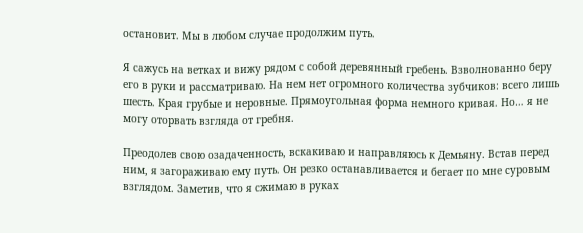остановит. Мы в любом случае продолжим путь.

Я сажусь на ветках и вижу рядом с собой деревянный гребень. Взволнованно беру его в руки и рассматриваю. На нем нет огромного количества зубчиков: всего лишь шесть. Края грубые и неровные. Прямоугольная форма немного кривая. Но… я не могу оторвать взгляда от гребня.

Преодолев свою озадаченность, вскакиваю и направляюсь к Демьяну. Встав перед ним, я загораживаю ему путь. Он резко останавливается и бегает по мне суровым взглядом. Заметив, что я сжимаю в руках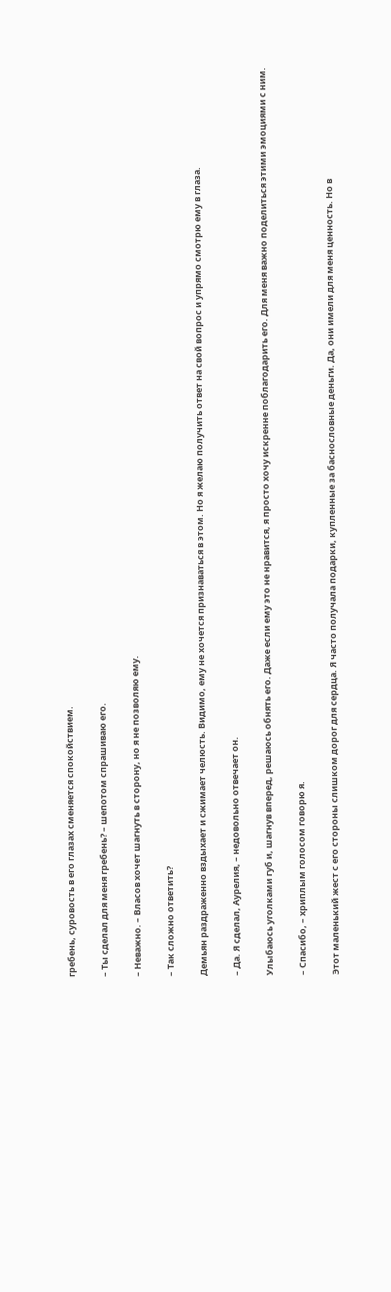гребень, суровость в его глазах сменяется спокойствием.

– Ты сделал для меня гребень? – шепотом спрашиваю его.

– Неважно. – Власов хочет шагнуть в сторону, но я не позволяю ему.

– Так сложно ответить?

Демьян раздраженно вздыхает и сжимает челюсть. Видимо, ему не хочется признаваться в этом. Но я желаю получить ответ на свой вопрос и упрямо смотрю ему в глаза.

– Да. Я сделал, Аурелия, – недовольно отвечает он.

Улыбаюсь уголками губ и, шагнув вперед, решаюсь обнять его. Даже если ему это не нравится, я просто хочу искренне поблагодарить его. Для меня важно поделиться этими эмоциями с ним.

– Спасибо, – хриплым голосом говорю я.

Этот маленький жест с его стороны слишком дорог для сердца. Я часто получала подарки, купленные за баснословные деньги. Да, они имели для меня ценность. Но в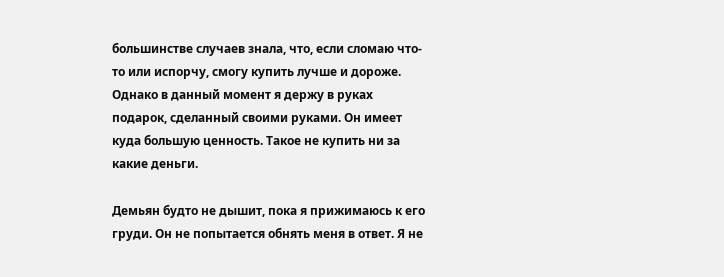большинстве случаев знала, что, если сломаю что-то или испорчу, смогу купить лучше и дороже. Однако в данный момент я держу в руках подарок, сделанный своими руками. Он имеет куда большую ценность. Такое не купить ни за какие деньги.

Демьян будто не дышит, пока я прижимаюсь к его груди. Он не попытается обнять меня в ответ. Я не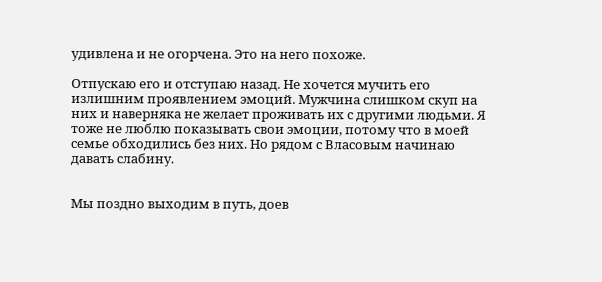удивлена и не огорчена. Это на него похоже.

Отпускаю его и отступаю назад. Не хочется мучить его излишним проявлением эмоций. Мужчина слишком скуп на них и наверняка не желает проживать их с другими людьми. Я тоже не люблю показывать свои эмоции, потому что в моей семье обходились без них. Но рядом с Власовым начинаю давать слабину.


Мы поздно выходим в путь, доев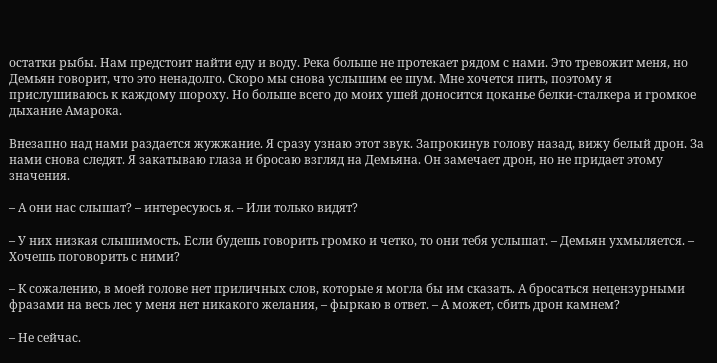остатки рыбы. Нам предстоит найти еду и воду. Река больше не протекает рядом с нами. Это тревожит меня, но Демьян говорит, что это ненадолго. Скоро мы снова услышим ее шум. Мне хочется пить, поэтому я прислушиваюсь к каждому шороху. Но больше всего до моих ушей доносится цоканье белки-сталкера и громкое дыхание Амарока.

Внезапно над нами раздается жужжание. Я сразу узнаю этот звук. Запрокинув голову назад, вижу белый дрон. За нами снова следят. Я закатываю глаза и бросаю взгляд на Демьяна. Он замечает дрон, но не придает этому значения.

– А они нас слышат? – интересуюсь я. – Или только видят?

– У них низкая слышимость. Если будешь говорить громко и четко, то они тебя услышат. – Демьян ухмыляется. – Хочешь поговорить с ними?

– К сожалению, в моей голове нет приличных слов, которые я могла бы им сказать. А бросаться нецензурными фразами на весь лес у меня нет никакого желания, – фыркаю в ответ. – А может, сбить дрон камнем?

– Не сейчас.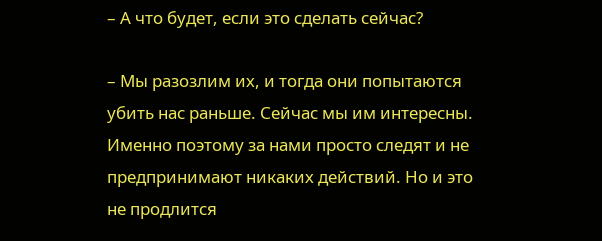– А что будет, если это сделать сейчас?

– Мы разозлим их, и тогда они попытаются убить нас раньше. Сейчас мы им интересны. Именно поэтому за нами просто следят и не предпринимают никаких действий. Но и это не продлится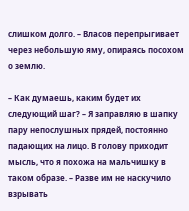слишком долго. – Власов перепрыгивает через небольшую яму, опираясь посохом о землю.

– Как думаешь, каким будет их следующий шаг? – Я заправляю в шапку пару непослушных прядей, постоянно падающих на лицо. В голову приходит мысль, что я похожа на мальчишку в таком образе. – Разве им не наскучило взрывать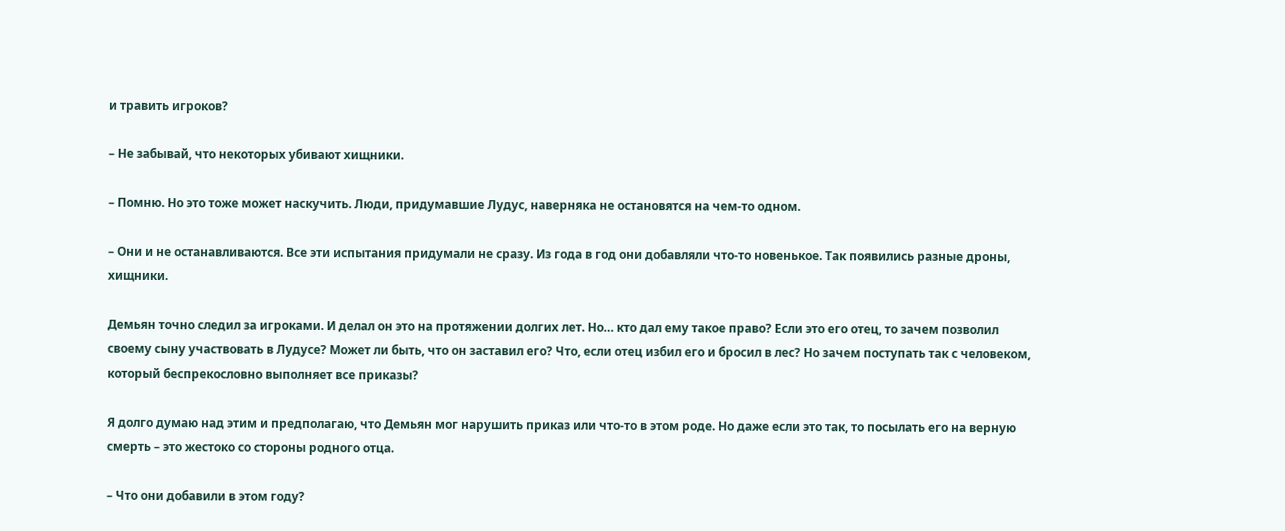и травить игроков?

– Не забывай, что некоторых убивают хищники.

– Помню. Но это тоже может наскучить. Люди, придумавшие Лудус, наверняка не остановятся на чем-то одном.

– Они и не останавливаются. Все эти испытания придумали не сразу. Из года в год они добавляли что-то новенькое. Так появились разные дроны, хищники.

Демьян точно следил за игроками. И делал он это на протяжении долгих лет. Но… кто дал ему такое право? Если это его отец, то зачем позволил своему сыну участвовать в Лудусе? Может ли быть, что он заставил его? Что, если отец избил его и бросил в лес? Но зачем поступать так с человеком, который беспрекословно выполняет все приказы?

Я долго думаю над этим и предполагаю, что Демьян мог нарушить приказ или что-то в этом роде. Но даже если это так, то посылать его на верную смерть – это жестоко со стороны родного отца.

– Что они добавили в этом году?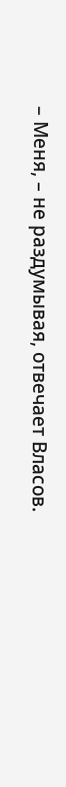– Меня, – не раздумывая, отвечает Власов.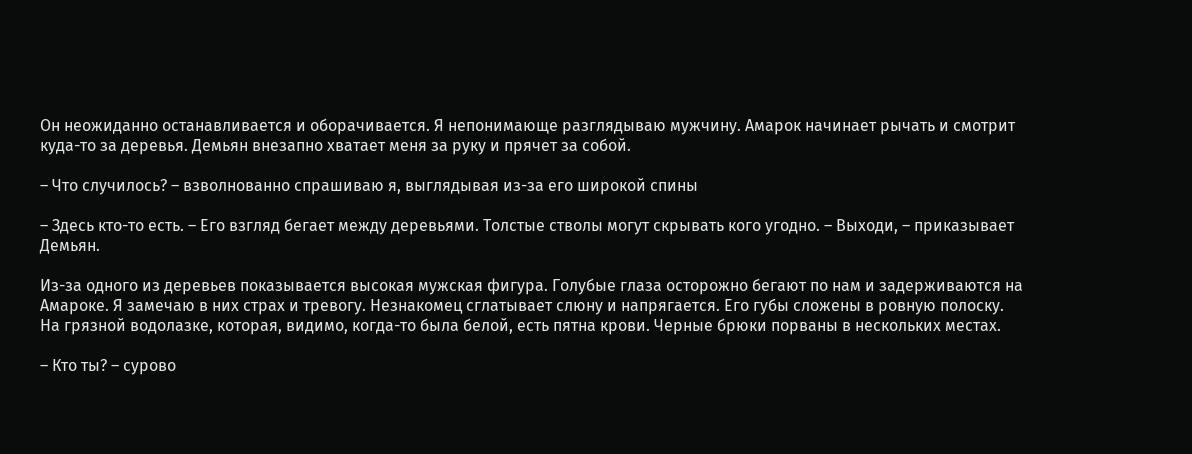Он неожиданно останавливается и оборачивается. Я непонимающе разглядываю мужчину. Амарок начинает рычать и смотрит куда-то за деревья. Демьян внезапно хватает меня за руку и прячет за собой.

– Что случилось? – взволнованно спрашиваю я, выглядывая из-за его широкой спины

– Здесь кто-то есть. – Его взгляд бегает между деревьями. Толстые стволы могут скрывать кого угодно. – Выходи, – приказывает Демьян.

Из-за одного из деревьев показывается высокая мужская фигура. Голубые глаза осторожно бегают по нам и задерживаются на Амароке. Я замечаю в них страх и тревогу. Незнакомец сглатывает слюну и напрягается. Его губы сложены в ровную полоску. На грязной водолазке, которая, видимо, когда-то была белой, есть пятна крови. Черные брюки порваны в нескольких местах.

– Кто ты? – сурово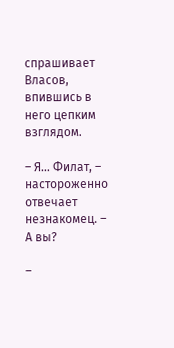спрашивает Власов, впившись в него цепким взглядом.

– Я… Филат, – настороженно отвечает незнакомец. – А вы?

–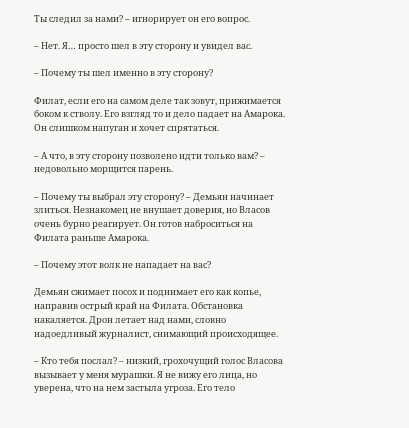Ты следил за нами? – игнорирует он его вопрос.

– Нет. Я… просто шел в эту сторону и увидел вас.

– Почему ты шел именно в эту сторону?

Филат, если его на самом деле так зовут, прижимается боком к стволу. Его взгляд то и дело падает на Амарока. Он слишком напуган и хочет спрятаться.

– А что, в эту сторону позволено идти только вам? – недовольно морщится парень.

– Почему ты выбрал эту сторону? – Демьян начинает злиться. Незнакомец не внушает доверия, но Власов очень бурно реагирует. Он готов наброситься на Филата раньше Амарока.

– Почему этот волк не нападает на вас?

Демьян сжимает посох и поднимает его как копье, направив острый край на Филата. Обстановка накаляется. Дрон летает над нами, словно надоедливый журналист, снимающий происходящее.

– Кто тебя послал? – низкий, грохочущий голос Власова вызывает у меня мурашки. Я не вижу его лица, но уверена, что на нем застыла угроза. Его тело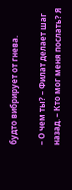будто вибрирует от гнева.

– О чем ты? – Филат делает шаг назад. – Кто мог меня послать? Я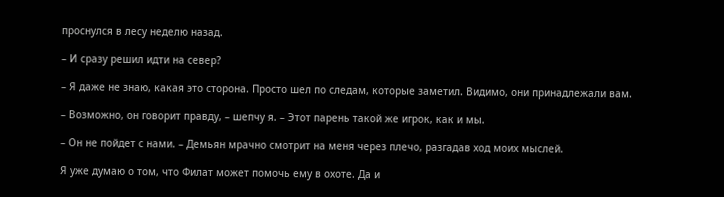проснулся в лесу неделю назад.

– И сразу решил идти на север?

– Я даже не знаю, какая это сторона. Просто шел по следам, которые заметил. Видимо, они принадлежали вам.

– Возможно, он говорит правду, – шепчу я. – Этот парень такой же игрок, как и мы.

– Он не пойдет с нами. – Демьян мрачно смотрит на меня через плечо, разгадав ход моих мыслей.

Я уже думаю о том, что Филат может помочь ему в охоте. Да и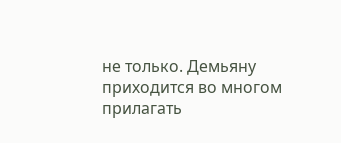не только. Демьяну приходится во многом прилагать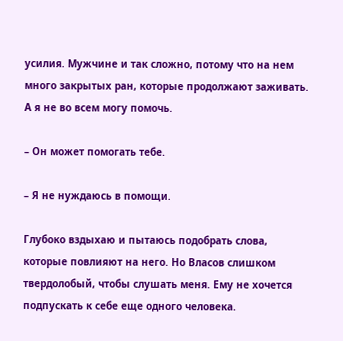усилия. Мужчине и так сложно, потому что на нем много закрытых ран, которые продолжают заживать. А я не во всем могу помочь.

– Он может помогать тебе.

– Я не нуждаюсь в помощи.

Глубоко вздыхаю и пытаюсь подобрать слова, которые повлияют на него. Но Власов слишком твердолобый, чтобы слушать меня. Ему не хочется подпускать к себе еще одного человека.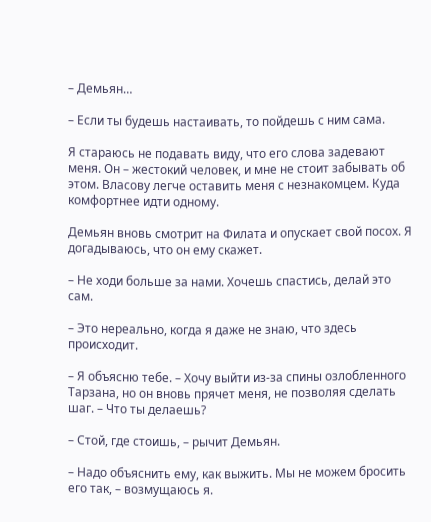– Демьян…

– Если ты будешь настаивать, то пойдешь с ним сама.

Я стараюсь не подавать виду, что его слова задевают меня. Он – жестокий человек, и мне не стоит забывать об этом. Власову легче оставить меня с незнакомцем. Куда комфортнее идти одному.

Демьян вновь смотрит на Филата и опускает свой посох. Я догадываюсь, что он ему скажет.

– Не ходи больше за нами. Хочешь спастись, делай это сам.

– Это нереально, когда я даже не знаю, что здесь происходит.

– Я объясню тебе. – Хочу выйти из-за спины озлобленного Тарзана, но он вновь прячет меня, не позволяя сделать шаг. – Что ты делаешь?

– Стой, где стоишь, – рычит Демьян.

– Надо объяснить ему, как выжить. Мы не можем бросить его так, – возмущаюсь я.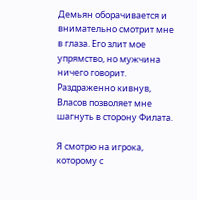Демьян оборачивается и внимательно смотрит мне в глаза. Его злит мое упрямство, но мужчина ничего говорит. Раздраженно кивнув, Власов позволяет мне шагнуть в сторону Филата.

Я смотрю на игрока, которому с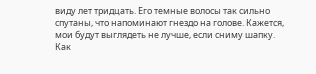виду лет тридцать. Его темные волосы так сильно спутаны, что напоминают гнездо на голове. Кажется, мои будут выглядеть не лучше, если сниму шапку. Как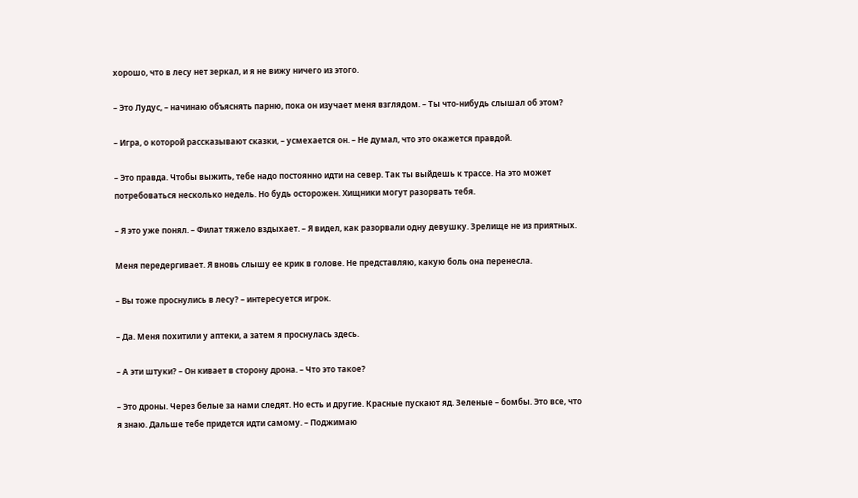хорошо, что в лесу нет зеркал, и я не вижу ничего из этого.

– Это Лудус, – начинаю объяснять парню, пока он изучает меня взглядом. – Ты что-нибудь слышал об этом?

– Игра, о которой рассказывают сказки, – усмехается он. – Не думал, что это окажется правдой.

– Это правда. Чтобы выжить, тебе надо постоянно идти на север. Так ты выйдешь к трассе. На это может потребоваться несколько недель. Но будь осторожен. Хищники могут разорвать тебя.

– Я это уже понял. – Филат тяжело вздыхает. – Я видел, как разорвали одну девушку. Зрелище не из приятных.

Меня передергивает. Я вновь слышу ее крик в голове. Не представляю, какую боль она перенесла.

– Вы тоже проснулись в лесу? – интересуется игрок.

– Да. Меня похитили у аптеки, а затем я проснулась здесь.

– А эти штуки? – Он кивает в сторону дрона. – Что это такое?

– Это дроны. Через белые за нами следят. Но есть и другие. Красные пускают яд. Зеленые – бомбы. Это все, что я знаю. Дальше тебе придется идти самому. – Поджимаю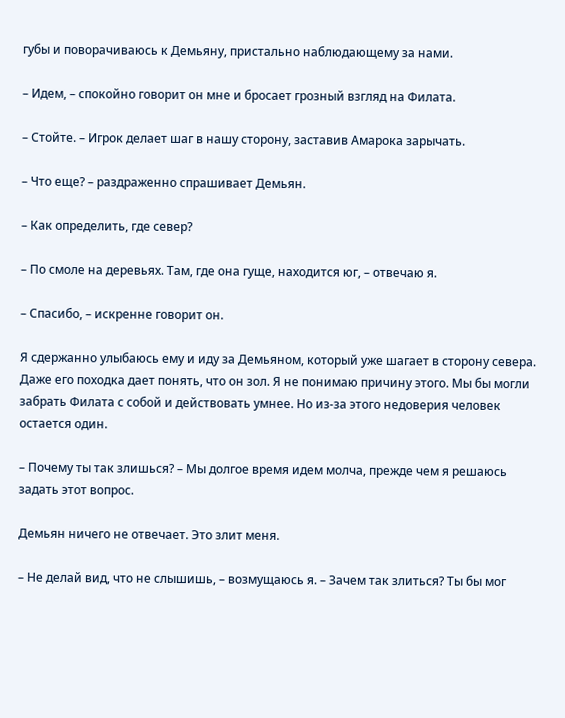губы и поворачиваюсь к Демьяну, пристально наблюдающему за нами.

– Идем, – спокойно говорит он мне и бросает грозный взгляд на Филата.

– Стойте. – Игрок делает шаг в нашу сторону, заставив Амарока зарычать.

– Что еще? – раздраженно спрашивает Демьян.

– Как определить, где север?

– По смоле на деревьях. Там, где она гуще, находится юг, – отвечаю я.

– Спасибо, – искренне говорит он.

Я сдержанно улыбаюсь ему и иду за Демьяном, который уже шагает в сторону севера. Даже его походка дает понять, что он зол. Я не понимаю причину этого. Мы бы могли забрать Филата с собой и действовать умнее. Но из-за этого недоверия человек остается один.

– Почему ты так злишься? – Мы долгое время идем молча, прежде чем я решаюсь задать этот вопрос.

Демьян ничего не отвечает. Это злит меня.

– Не делай вид, что не слышишь, – возмущаюсь я. – Зачем так злиться? Ты бы мог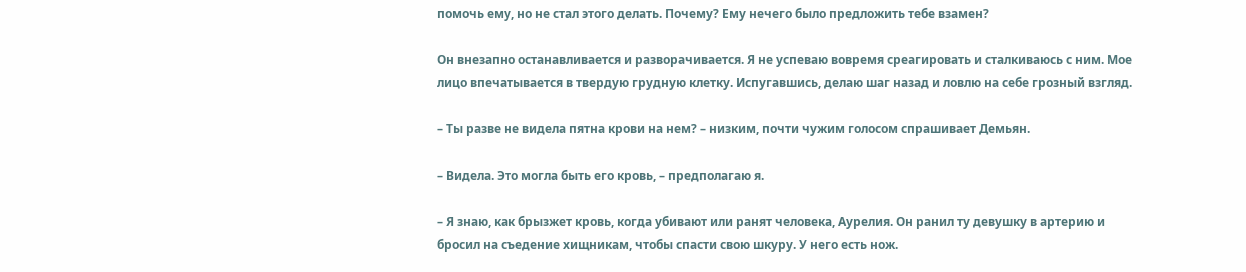помочь ему, но не стал этого делать. Почему? Ему нечего было предложить тебе взамен?

Он внезапно останавливается и разворачивается. Я не успеваю вовремя среагировать и сталкиваюсь с ним. Мое лицо впечатывается в твердую грудную клетку. Испугавшись, делаю шаг назад и ловлю на себе грозный взгляд.

– Ты разве не видела пятна крови на нем? – низким, почти чужим голосом спрашивает Демьян.

– Видела. Это могла быть его кровь, – предполагаю я.

– Я знаю, как брызжет кровь, когда убивают или ранят человека, Аурелия. Он ранил ту девушку в артерию и бросил на съедение хищникам, чтобы спасти свою шкуру. У него есть нож.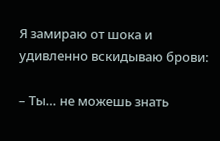Я замираю от шока и удивленно вскидываю брови:

– Ты… не можешь знать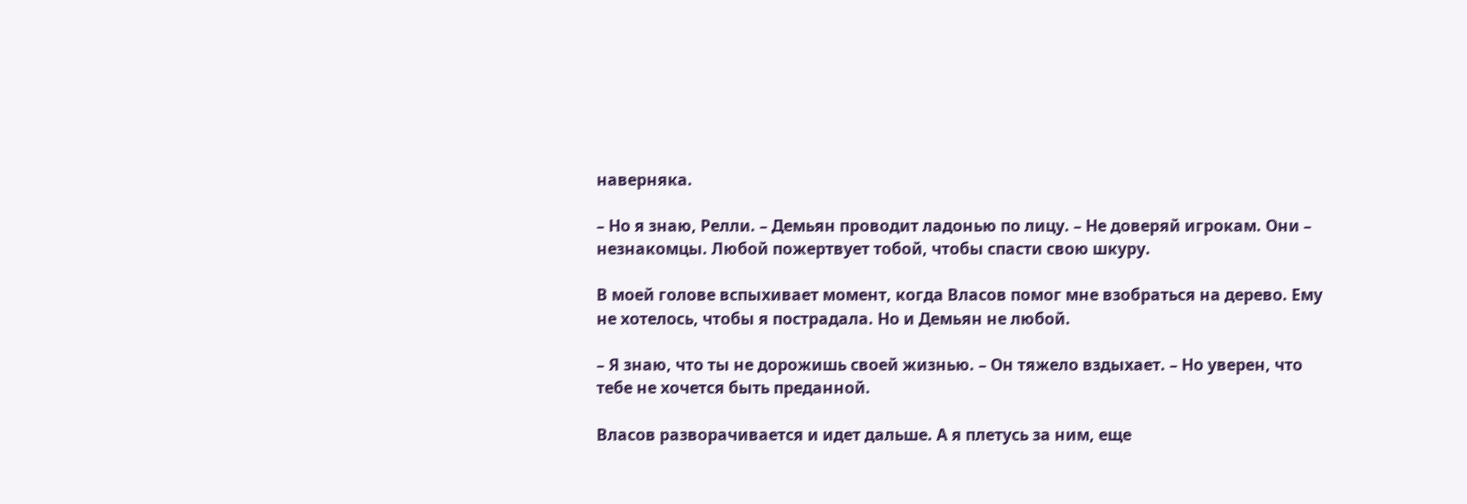наверняка.

– Но я знаю, Релли. – Демьян проводит ладонью по лицу. – Не доверяй игрокам. Они – незнакомцы. Любой пожертвует тобой, чтобы спасти свою шкуру.

В моей голове вспыхивает момент, когда Власов помог мне взобраться на дерево. Ему не хотелось, чтобы я пострадала. Но и Демьян не любой.

– Я знаю, что ты не дорожишь своей жизнью. – Он тяжело вздыхает. – Но уверен, что тебе не хочется быть преданной.

Власов разворачивается и идет дальше. А я плетусь за ним, еще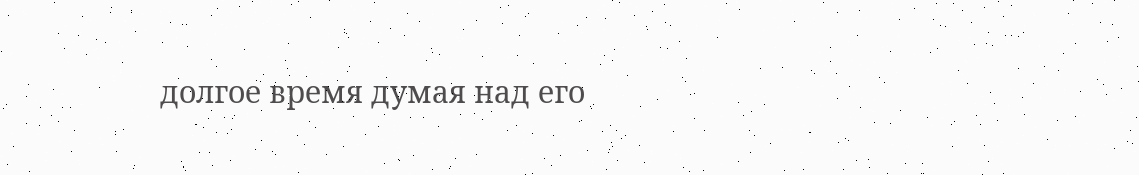долгое время думая над его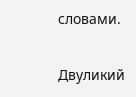словами.

Двуликий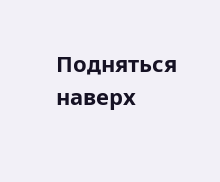Подняться наверх